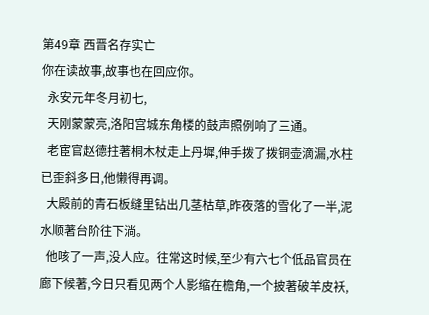第49章 西晋名存实亡
你在读故事,故事也在回应你。
  永安元年冬月初七,
  天刚蒙蒙亮,洛阳宫城东角楼的鼓声照例响了三通。
  老宦官赵德拄著桐木杖走上丹墀,伸手拨了拨铜壶滴漏,水柱已歪斜多日,他懒得再调。
  大殿前的青石板缝里钻出几茎枯草,昨夜落的雪化了一半,泥水顺著台阶往下淌。
  他咳了一声,没人应。往常这时候,至少有六七个低品官员在廊下候著,今日只看见两个人影缩在檐角,一个披著破羊皮袄,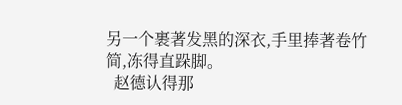另一个裹著发黑的深衣,手里捧著卷竹简,冻得直跺脚。
  赵德认得那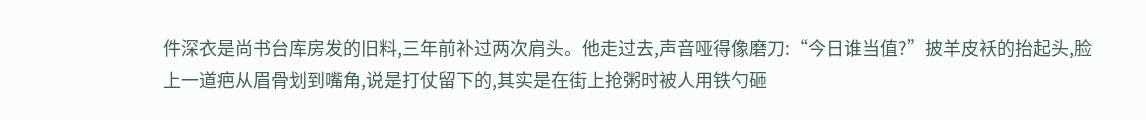件深衣是尚书台库房发的旧料,三年前补过两次肩头。他走过去,声音哑得像磨刀:“今日谁当值?”披羊皮袄的抬起头,脸上一道疤从眉骨划到嘴角,说是打仗留下的,其实是在街上抢粥时被人用铁勺砸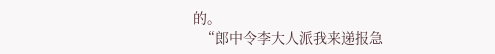的。
  “郎中令李大人派我来递报急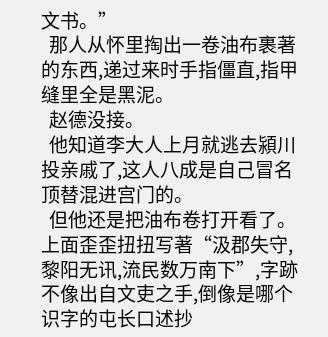文书。”
  那人从怀里掏出一卷油布裹著的东西,递过来时手指僵直,指甲缝里全是黑泥。
  赵德没接。
  他知道李大人上月就逃去潁川投亲戚了,这人八成是自己冒名顶替混进宫门的。
  但他还是把油布卷打开看了。上面歪歪扭扭写著“汲郡失守,黎阳无讯,流民数万南下”,字跡不像出自文吏之手,倒像是哪个识字的屯长口述抄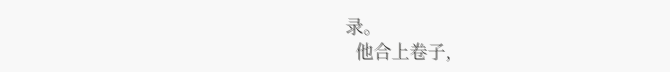录。
  他合上卷子,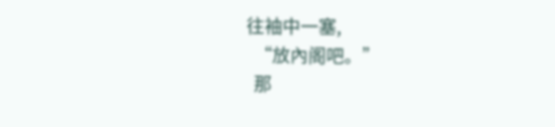往袖中一塞,
  “放內阁吧。”
  那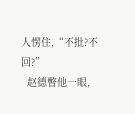人愣住,“不批?不回?”
  赵德瞥他一眼,